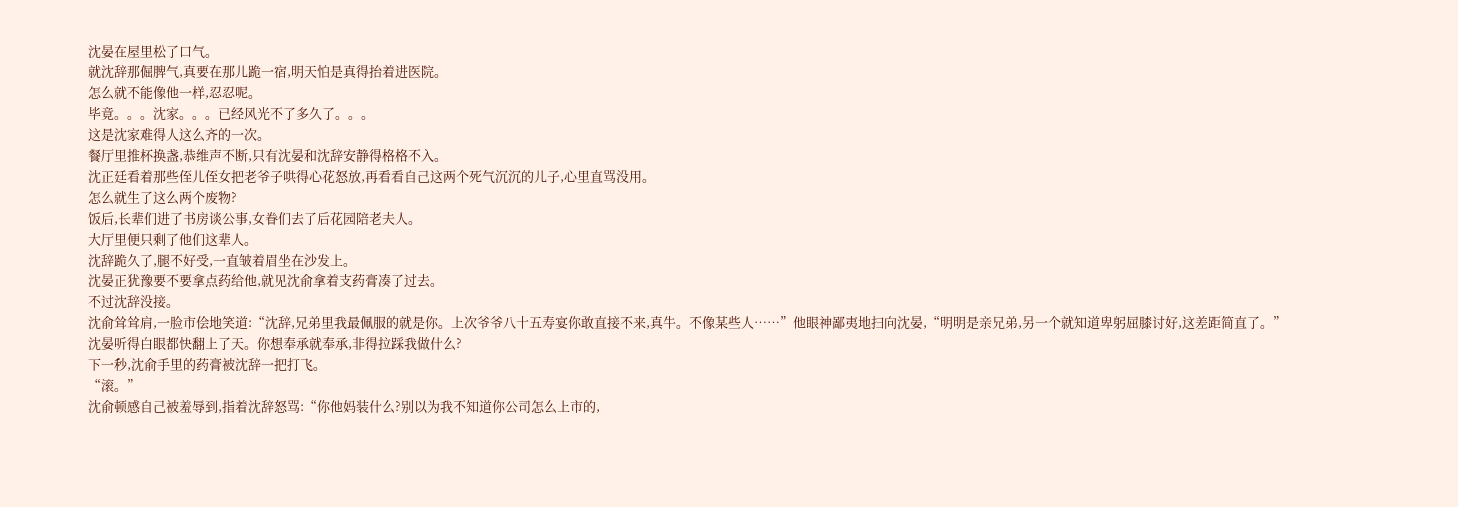沈晏在屋里松了口气。
就沈辞那倔脾气,真要在那儿跪一宿,明天怕是真得抬着进医院。
怎么就不能像他一样,忍忍呢。
毕竟。。。沈家。。。已经风光不了多久了。。。
这是沈家难得人这么齐的一次。
餐厅里推杯换盏,恭维声不断,只有沈晏和沈辞安静得格格不入。
沈正廷看着那些侄儿侄女把老爷子哄得心花怒放,再看看自己这两个死气沉沉的儿子,心里直骂没用。
怎么就生了这么两个废物?
饭后,长辈们进了书房谈公事,女眷们去了后花园陪老夫人。
大厅里便只剩了他们这辈人。
沈辞跪久了,腿不好受,一直皱着眉坐在沙发上。
沈晏正犹豫要不要拿点药给他,就见沈俞拿着支药膏凑了过去。
不过沈辞没接。
沈俞耸耸肩,一脸市侩地笑道:“沈辞,兄弟里我最佩服的就是你。上次爷爷八十五寿宴你敢直接不来,真牛。不像某些人……”他眼神鄙夷地扫向沈晏,“明明是亲兄弟,另一个就知道卑躬屈膝讨好,这差距简直了。”
沈晏听得白眼都快翻上了天。你想奉承就奉承,非得拉踩我做什么?
下一秒,沈俞手里的药膏被沈辞一把打飞。
“滚。”
沈俞顿感自己被羞辱到,指着沈辞怒骂:“你他妈装什么?别以为我不知道你公司怎么上市的,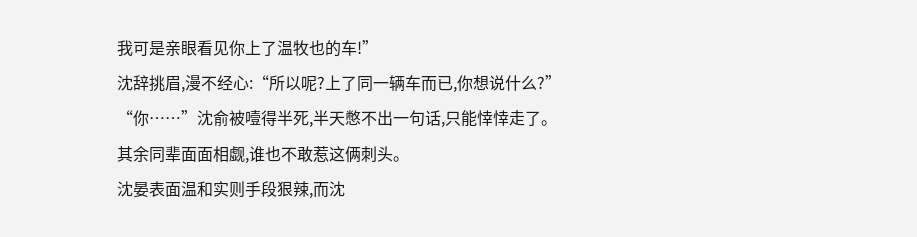我可是亲眼看见你上了温牧也的车!”
沈辞挑眉,漫不经心:“所以呢?上了同一辆车而已,你想说什么?”
“你……”沈俞被噎得半死,半天憋不出一句话,只能悻悻走了。
其余同辈面面相觑,谁也不敢惹这俩刺头。
沈晏表面温和实则手段狠辣,而沈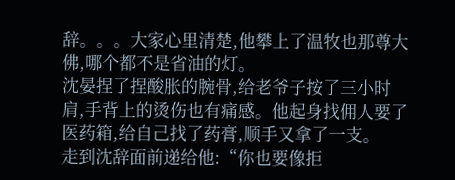辞。。。大家心里清楚,他攀上了温牧也那尊大佛,哪个都不是省油的灯。
沈晏捏了捏酸胀的腕骨,给老爷子按了三小时肩,手背上的烫伤也有痛感。他起身找佣人要了医药箱,给自己找了药膏,顺手又拿了一支。
走到沈辞面前递给他:“你也要像拒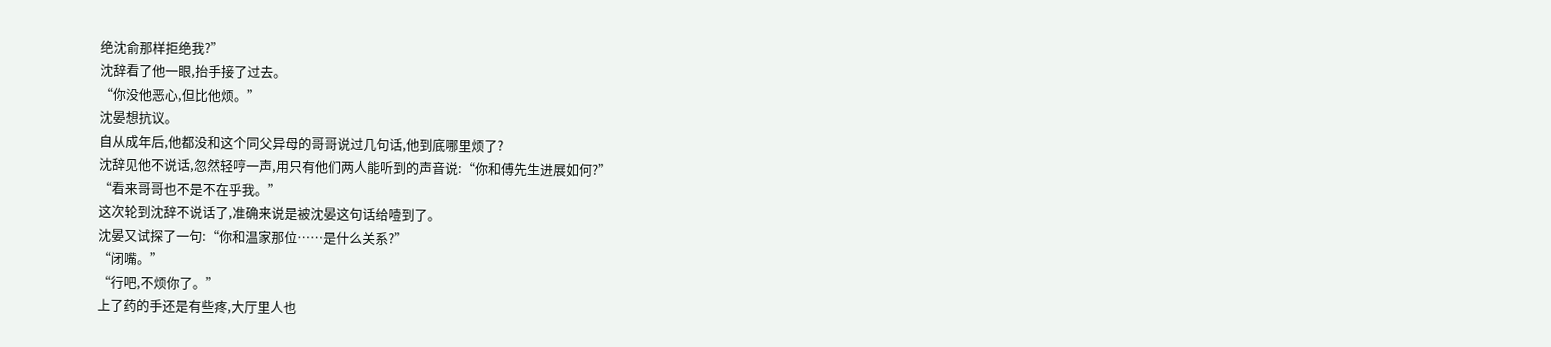绝沈俞那样拒绝我?”
沈辞看了他一眼,抬手接了过去。
“你没他恶心,但比他烦。”
沈晏想抗议。
自从成年后,他都没和这个同父异母的哥哥说过几句话,他到底哪里烦了?
沈辞见他不说话,忽然轻哼一声,用只有他们两人能听到的声音说:“你和傅先生进展如何?”
“看来哥哥也不是不在乎我。”
这次轮到沈辞不说话了,准确来说是被沈晏这句话给噎到了。
沈晏又试探了一句:“你和温家那位……是什么关系?”
“闭嘴。”
“行吧,不烦你了。”
上了药的手还是有些疼,大厅里人也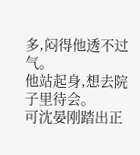多,闷得他透不过气。
他站起身,想去院子里待会。
可沈晏刚踏出正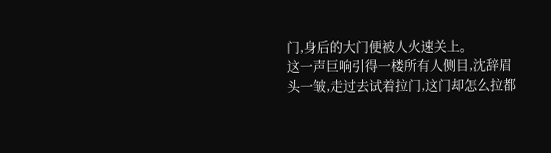门,身后的大门便被人火速关上。
这一声巨响引得一楼所有人侧目,沈辞眉头一皱,走过去试着拉门,这门却怎么拉都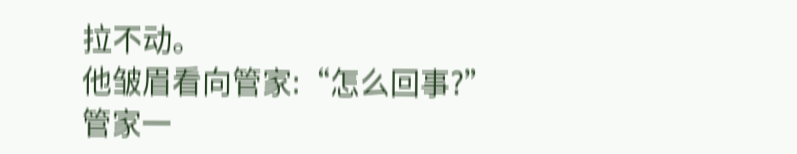拉不动。
他皱眉看向管家:“怎么回事?”
管家一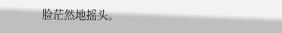脸茫然地摇头。